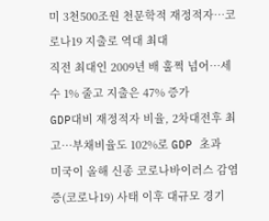미 3천500조원 천문학적 재정적자…코로나19 지출로 역대 최대
직전 최대인 2009년 배 훌쩍 넘어…세수 1% 줄고 지출은 47% 증가
GDP대비 재정적자 비율, 2차대전후 최고…부채비율도 102%로 GDP 초과
미국이 올해 신종 코로나바이러스 감염증(코로나19) 사태 이후 대규모 경기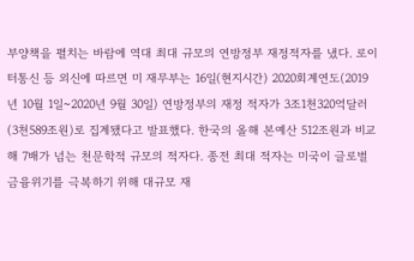부양책을 펼치는 바람에 역대 최대 규모의 연방정부 재정적자를 냈다. 로이터통신 등 외신에 따르면 미 재무부는 16일(현지시간) 2020회계연도(2019년 10월 1일~2020년 9월 30일) 연방정부의 재정 적자가 3조1천320억달러(3천589조원)로 집계됐다고 발표했다. 한국의 올해 본예산 512조원과 비교해 7배가 넘는 천문학적 규모의 적자다. 종전 최대 적자는 미국이 글로벌 금융위기를 극복하기 위해 대규모 재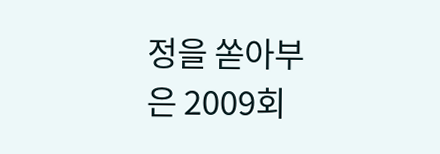정을 쏟아부은 2009회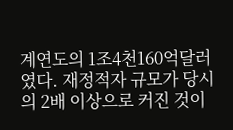계연도의 1조4천160억달러였다. 재정적자 규모가 당시의 2배 이상으로 커진 것이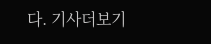다. 기사더보기